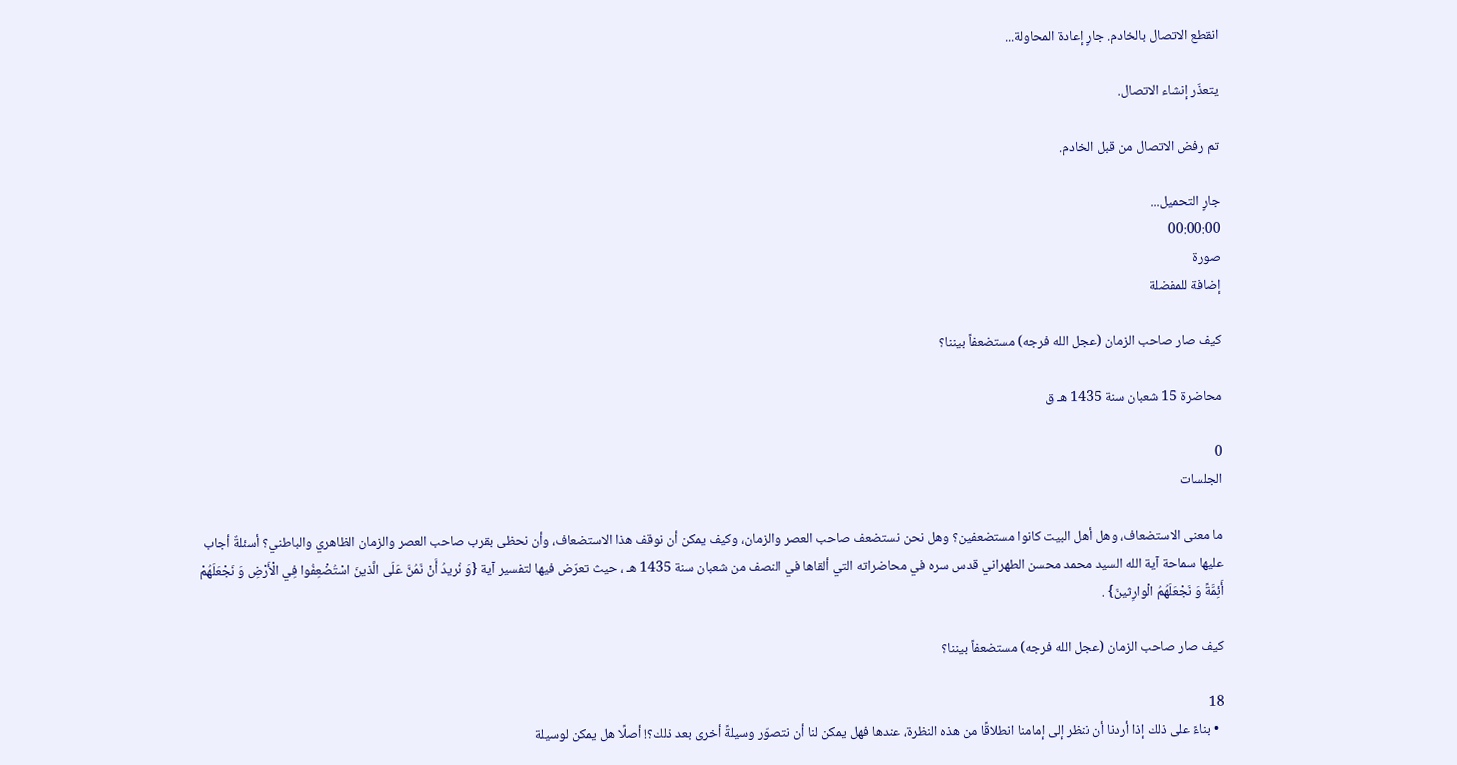انقطع الاتصال بالخادم. جارٍ إعادة المحاولة...

يتعذّر إنشاء الاتصال.

تم رفض الاتصال من قبل الخادم.

جارٍ التحميل...
00:00:00
صورة
إضافة للمفضلة

كيف صار صاحب الزمان (عجل الله فرجه) مستضعفاً بيننا؟

محاضرة 15 شعبان سنة 1435 هـ ق

0
الجلسات

ما معنى الاستضعاف، وهل أهل البيت كانوا مستضعفين؟ وهل نحن نستضعف صاحب العصر والزمان، وكيف يمكن أن نوقف هذا الاستضعاف، وأن نحظى بقرب صاحب العصر والزمان الظاهري والباطني؟ أسئلةٌ أجاب عليها سماحة آية الله السيد محمد محسن الطهراني قدس سره في محاضراته التي ألقاها في النصف من شعبان سنة 1435 هـ ، حيث تعرّض فيها لتفسير آية {وَ نُريدُ أَنْ نَمُنَّ عَلَى الَّذينَ اسْتُضْعِفُوا فِي الْأَرْضِ وَ نَجْعَلَهُمْ أَئِمَّةً وَ نَجْعَلَهُمُ الْوارِثينَ} .

كيف صار صاحب الزمان (عجل الله فرجه) مستضعفاً بيننا؟

18
  • بناءً على ذلك إذا أردنا أن ننظر إلى إمامنا انطلاقًا من هذه النظرة، عندها فهل يمكن لنا أن نتصوّر وسيلةً أخرى بعد ذلك؟! أصلًا هل يمكن لوسيلة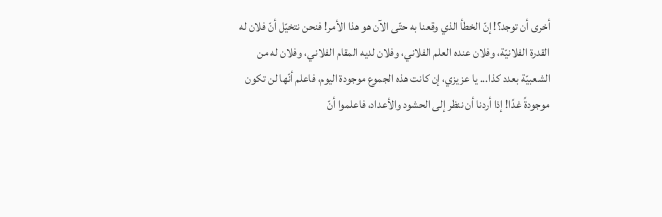أخرى أن توجد؟! إنّ الخطأ الذي وقعنا به حتّى الآن هو هذا الأمر! فنحن نتخيّل أنّ فلان له القدرة الفلانيّة، وفلان عنده العلم الفلاني، وفلان لديه المقام الفلاني، وفلان له من الشعبيّة بعدد كذا... يا عزيزي، إن كانت هذه الجموع موجودة اليوم، فاعلم أنّها لن تكون موجودةً غدًا! إذا أردنا أن ننظر إلى الحشود والأعداد، فاعلموا أنّ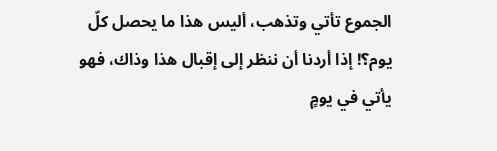الجموع تأتي وتذهب، أليس هذا ما يحصل كلّ يوم؟! إذا أردنا أن ننظر إلى إقبال هذا وذاك، فهو يأتي في يومٍ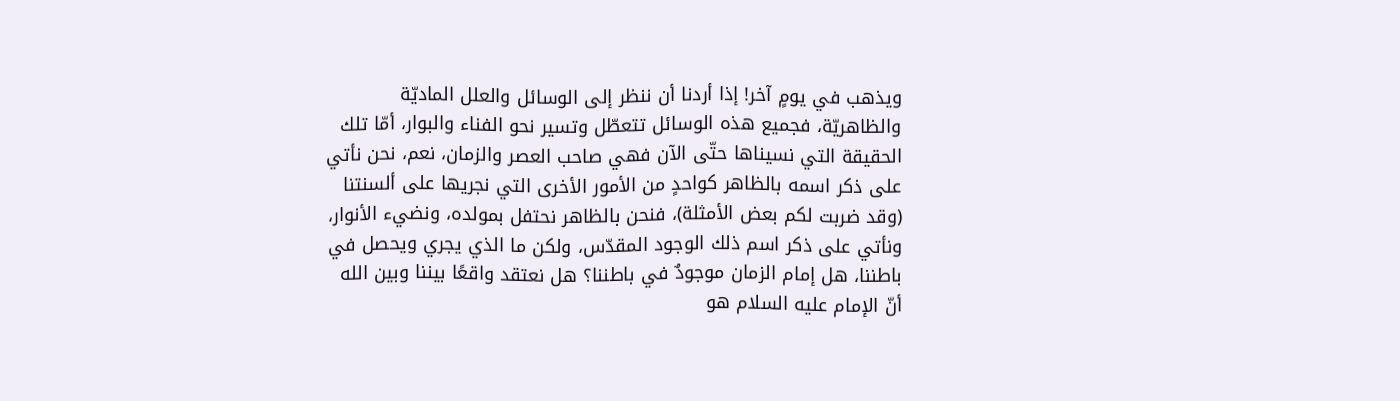ويذهب في يومٍ آخر! إذا أردنا أن ننظر‌ إلى الوسائل والعلل الماديّة والظاهريّة، فجميع هذه الوسائل تتعطّل وتسير نحو الفناء والبوار، أمّا تلك الحقيقة التي نسيناها حتّى الآن فهي صاحب العصر والزمان، نعم، نحن نأتي على ذكر اسمه بالظاهر كواحدٍ من الأمور الأخرى التي نجريها على ألسنتنا (وقد ضربت لكم بعض الأمثلة)، فنحن بالظاهر نحتفل بمولده، ونضيء الأنوار، ونأتي على ذكر اسم ذلك الوجود المقدّس، ولكن ما الذي يجري ويحصل في باطننا، هل إمام الزمان موجودٌ في باطننا؟ هل نعتقد واقعًا بيننا وبين الله أنّ الإمام عليه السلام هو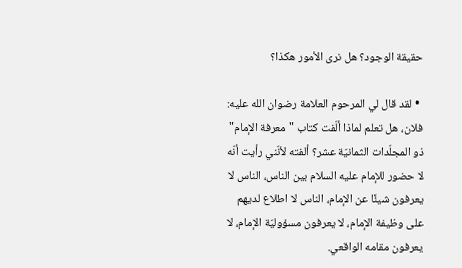حقيقة الوجود؟ هل نرى الأمور هكذا؟

  • لقد قال لي المرحوم العلامة رضوان الله عليه: فلان، هل تعلم لماذا ألّفت كتاب "معرفة الإمام" ذو المجلّدات الثمانيّة عشر؟ ألفته لأنّني رأيت أنّه لا حضور للإمام عليه السلام بين الناس، الناس لا يعرفون شيئًا عن الإمام، الناس لا اطلاع لديهم على وظيفة الإمام،‌ لا يعرفون مسؤوليّة الإمام، لا يعرفون مقامه الواقعي.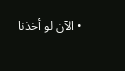• الآن لو أخذنا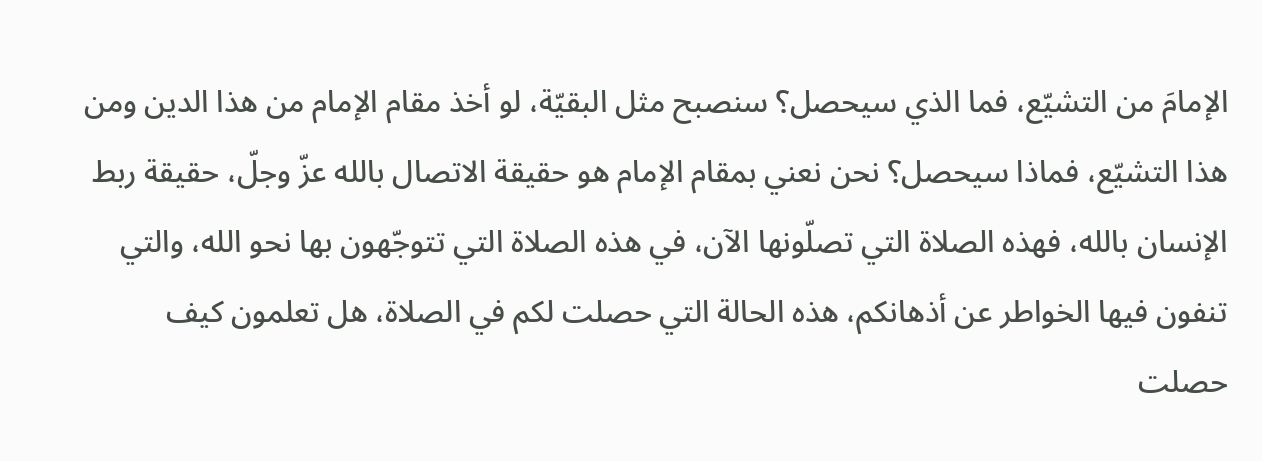الإمامَ من التشيّع، فما الذي سيحصل؟ سنصبح مثل البقيّة، لو أخذ مقام الإمام من هذا الدين ومن هذا التشيّع، فماذا سيحصل؟ نحن نعني بمقام الإمام هو حقيقة الاتصال بالله عزّ وجلّ، حقيقة ربط الإنسان بالله، فهذه الصلاة التي تصلّونها الآن، في هذه الصلاة التي تتوجّهون بها نحو الله، والتي تنفون فيها الخواطر عن أذهانكم، هذه الحالة التي حصلت لكم في الصلاة، هل تعلمون كيف حصلت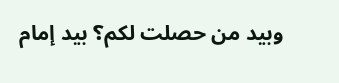وبيد من حصلت لكم؟ بيد إمام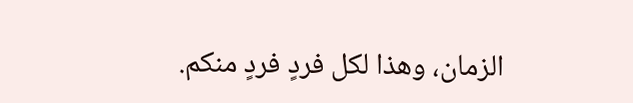الزمان، وهذا لكل فردٍ فردٍ منكم.